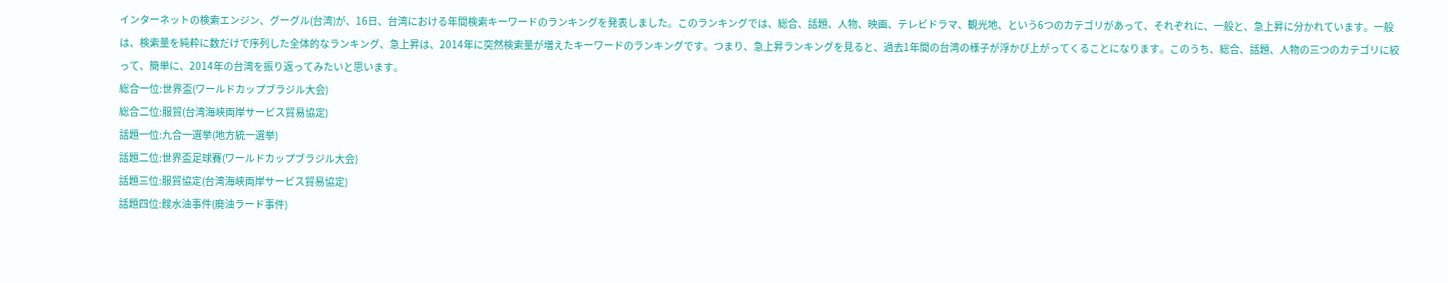インターネットの検索エンジン、グーグル(台湾)が、16日、台湾における年間検索キーワードのランキングを発表しました。このランキングでは、総合、話題、人物、映画、テレビドラマ、観光地、という6つのカテゴリがあって、それぞれに、一般と、急上昇に分かれています。一般は、検索量を純粋に数だけで序列した全体的なランキング、急上昇は、2014年に突然検索量が増えたキーワードのランキングです。つまり、急上昇ランキングを見ると、過去1年間の台湾の様子が浮かび上がってくることになります。このうち、総合、話題、人物の三つのカテゴリに絞って、簡単に、2014年の台湾を振り返ってみたいと思います。
総合一位:世界盃(ワールドカップブラジル大会)
総合二位:服貿(台湾海峡両岸サービス貿易協定)
話題一位:九合一選挙(地方統一選挙)
話題二位:世界盃足球賽(ワールドカップブラジル大会)
話題三位:服貿協定(台湾海峡両岸サービス貿易協定)
話題四位:餿水油事件(廃油ラード事件)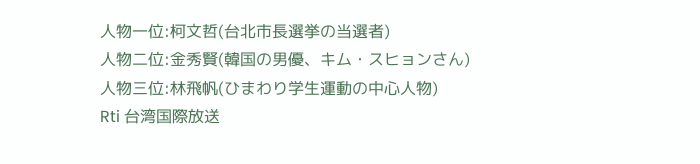人物一位:柯文哲(台北市長選挙の当選者)
人物二位:金秀賢(韓国の男優、キム・スヒョンさん)
人物三位:林飛帆(ひまわり学生運動の中心人物)
Rti 台湾国際放送